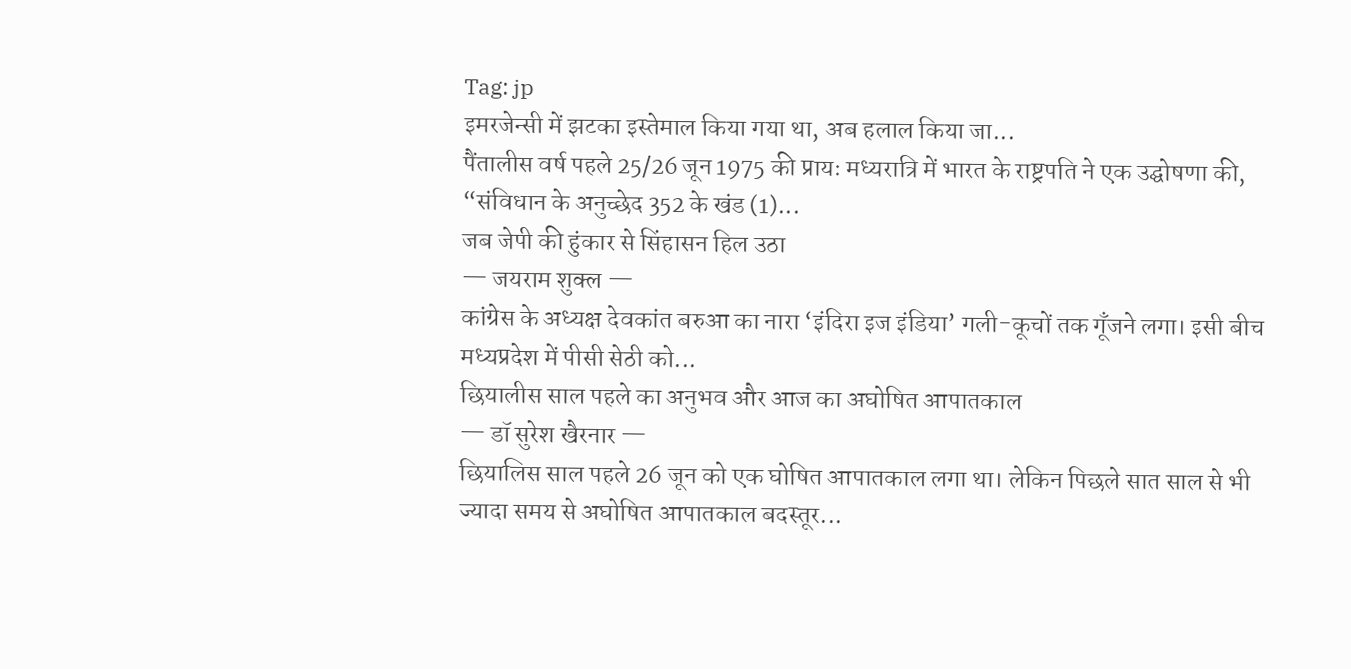Tag: jp
इमरजेन्सी में झटका इस्तेमाल किया गया था, अब हलाल किया जा...
पैंतालीस वर्ष पहले 25/26 जून 1975 की प्रायः मध्यरात्रि में भारत के राष्ट्रपति ने एक उद्घोषणा की, “संविधान के अनुच्छेद 352 के खंड (1)...
जब जेपी की हुंकार से सिंहासन हिल उठा
— जयराम शुक्ल —
कांग्रेस के अध्यक्ष देवकांत बरुआ का नारा ‘इंदिरा इज इंडिया’ गली-कूचों तक गूँजने लगा। इसी बीच मध्यप्रदेश में पीसी सेठी को...
छियालीस साल पहले का अनुभव और आज का अघोषित आपातकाल
— डॉ सुरेश खैरनार —
छियालिस साल पहले 26 जून को एक घोषित आपातकाल लगा था। लेकिन पिछले सात साल से भी ज्यादा समय से अघोषित आपातकाल बदस्तूर...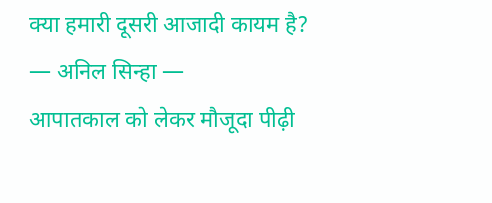क्या हमारी दूसरी आजादी कायम है?
— अनिल सिन्हा —
आपातकाल को लेकर मौजूदा पीढ़ी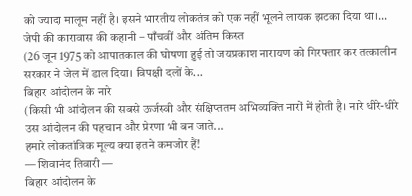को ज्यादा मालूम नहीं है। इसने भारतीय लोकतंत्र को एक नहीं भूलने लायक झटका दिया था।...
जेपी की कारावास की कहानी – पाँचवीं और अंतिम किस्त
(26 जून 1975 को आपातकाल की घोषणा हुई तो जयप्रकाश नारायण को गिरफ्तार कर तत्कालीन सरकार ने जेल में डाल दिया। विपक्षी दलों के...
बिहार आंदोलन के नारे
(किसी भी आंदोलन की सबसे ऊर्जस्वी और संक्षिप्ततम अभिव्यक्ति नारों में होती है। नारे धीरे-धीरे उस आंदोलन की पहचान और प्रेरणा भी बन जाते...
हमारे लोकतांत्रिक मूल्य क्या इतने कमजोर हैं!
— शिवानंद तिवारी —
बिहार आंदोलन के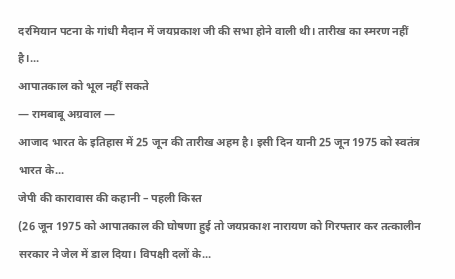दरमियान पटना के गांधी मैदान में जयप्रकाश जी की सभा होने वाली थी। तारीख का स्मरण नहीं है।...
आपातकाल को भूल नहीं सकते
— रामबाबू अग्रवाल —
आजाद भारत के इतिहास में 25 जून की तारीख अहम है। इसी दिन यानी 25 जून 1975 को स्वतंत्र भारत के...
जेपी की कारावास की कहानी – पहली किस्त
(26 जून 1975 को आपातकाल की घोषणा हुई तो जयप्रकाश नारायण को गिरफ्तार कर तत्कालीन सरकार ने जेल में डाल दिया। विपक्षी दलों के...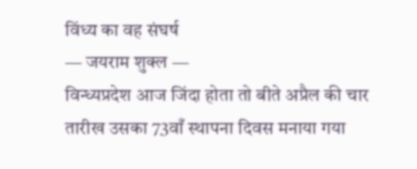विंध्य का वह संघर्ष
— जयराम शुक्ल —
विन्ध्यप्रदेश आज जिंदा होता तो बीते अप्रैल की चार तारीख उसका 73वाँ स्थापना दिवस मनाया गया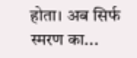होता। अब सिर्फ स्मरण का...